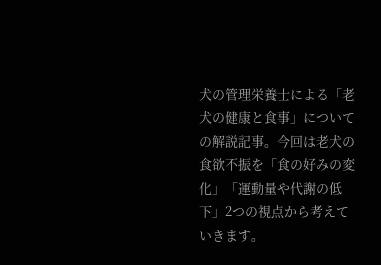犬の管理栄養士による「老犬の健康と食事」についての解説記事。今回は老犬の食欲不振を「食の好みの変化」「運動量や代謝の低下」2つの視点から考えていきます。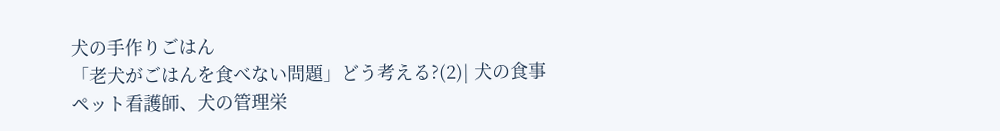犬の手作りごはん
「老犬がごはんを食べない問題」どう考える?(2)| 犬の食事
ペット看護師、犬の管理栄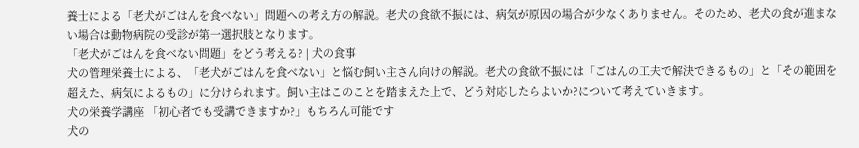養士による「老犬がごはんを食べない」問題への考え方の解説。老犬の食欲不振には、病気が原因の場合が少なくありません。そのため、老犬の食が進まない場合は動物病院の受診が第一選択肢となります。
「老犬がごはんを食べない問題」をどう考える? | 犬の食事
犬の管理栄養士による、「老犬がごはんを食べない」と悩む飼い主さん向けの解説。老犬の食欲不振には「ごはんの工夫で解決できるもの」と「その範囲を超えた、病気によるもの」に分けられます。飼い主はこのことを踏まえた上で、どう対応したらよいか?について考えていきます。
犬の栄養学講座 「初心者でも受講できますか?」もちろん可能です
犬の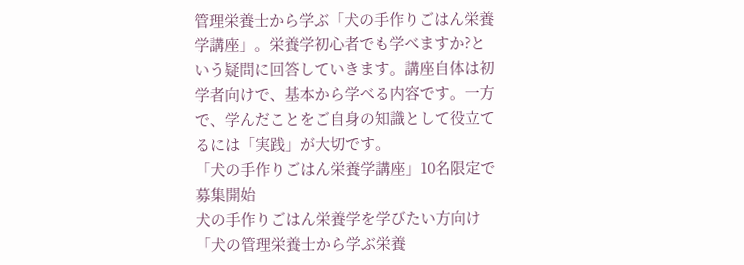管理栄養士から学ぶ「犬の手作りごはん栄養学講座」。栄養学初心者でも学べますか?という疑問に回答していきます。講座自体は初学者向けで、基本から学べる内容です。一方で、学んだことをご自身の知識として役立てるには「実践」が大切です。
「犬の手作りごはん栄養学講座」10名限定で募集開始
犬の手作りごはん栄養学を学びたい方向け「犬の管理栄養士から学ぶ栄養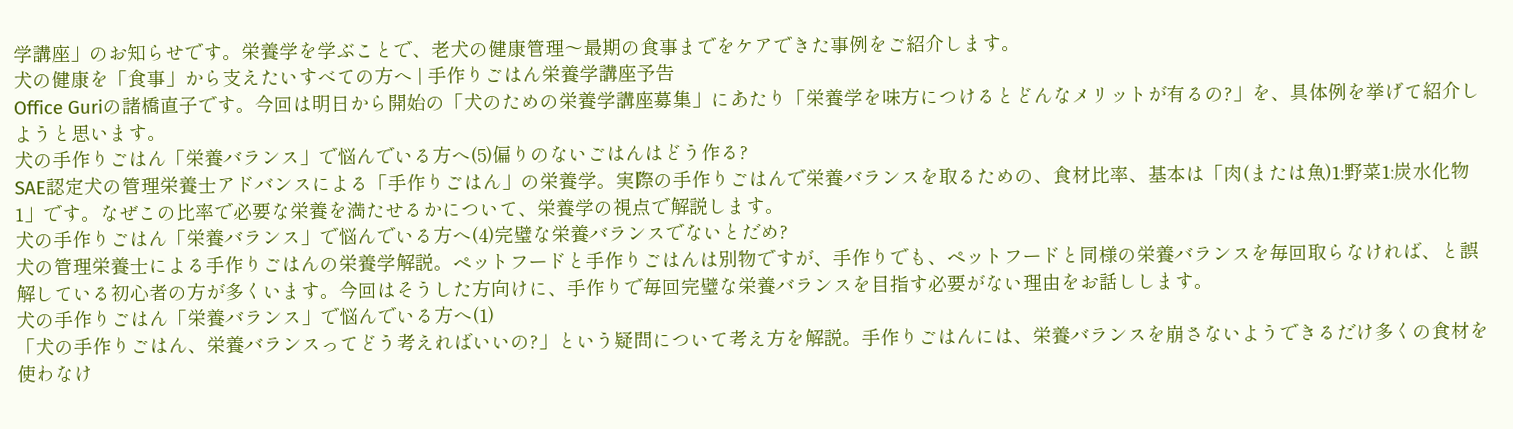学講座」のお知らせです。栄養学を学ぶことで、老犬の健康管理〜最期の食事までをケアできた事例をご紹介します。
犬の健康を「食事」から支えたいすべての方へ | 手作りごはん栄養学講座予告
Office Guriの諸橋直子です。今回は明日から開始の「犬のための栄養学講座募集」にあたり「栄養学を味方につけるとどんなメリットが有るの?」を、具体例を挙げて紹介しようと思います。
犬の手作りごはん「栄養バランス」で悩んでいる方へ(5)偏りのないごはんはどう作る?
SAE認定犬の管理栄養士アドバンスによる「手作りごはん」の栄養学。実際の手作りごはんで栄養バランスを取るための、食材比率、基本は「肉(または魚)1:野菜1:炭水化物1」です。なぜこの比率で必要な栄養を満たせるかについて、栄養学の視点で解説します。
犬の手作りごはん「栄養バランス」で悩んでいる方へ(4)完璧な栄養バランスでないとだめ?
犬の管理栄養士による手作りごはんの栄養学解説。ペットフードと手作りごはんは別物ですが、手作りでも、ペットフードと同様の栄養バランスを毎回取らなければ、と誤解している初心者の方が多くいます。今回はそうした方向けに、手作りで毎回完璧な栄養バランスを目指す必要がない理由をお話しします。
犬の手作りごはん「栄養バランス」で悩んでいる方へ(1)
「犬の手作りごはん、栄養バランスってどう考えればいいの?」という疑問について考え方を解説。手作りごはんには、栄養バランスを崩さないようできるだけ多くの食材を使わなけ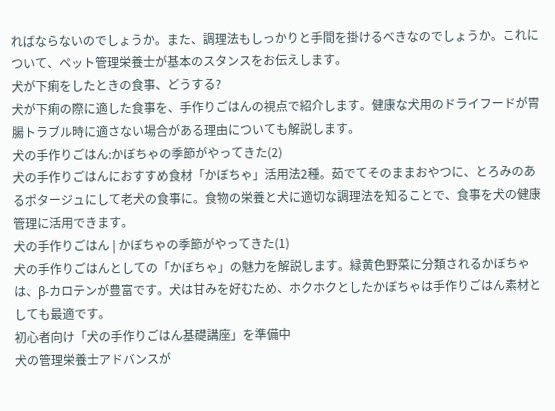ればならないのでしょうか。また、調理法もしっかりと手間を掛けるべきなのでしょうか。これについて、ペット管理栄養士が基本のスタンスをお伝えします。
犬が下痢をしたときの食事、どうする?
犬が下痢の際に適した食事を、手作りごはんの視点で紹介します。健康な犬用のドライフードが胃腸トラブル時に適さない場合がある理由についても解説します。
犬の手作りごはん:かぼちゃの季節がやってきた(2)
犬の手作りごはんにおすすめ食材「かぼちゃ」活用法2種。茹でてそのままおやつに、とろみのあるポタージュにして老犬の食事に。食物の栄養と犬に適切な調理法を知ることで、食事を犬の健康管理に活用できます。
犬の手作りごはん | かぼちゃの季節がやってきた(1)
犬の手作りごはんとしての「かぼちゃ」の魅力を解説します。緑黄色野菜に分類されるかぼちゃは、β-カロテンが豊富です。犬は甘みを好むため、ホクホクとしたかぼちゃは手作りごはん素材としても最適です。
初心者向け「犬の手作りごはん基礎講座」を準備中
犬の管理栄養士アドバンスが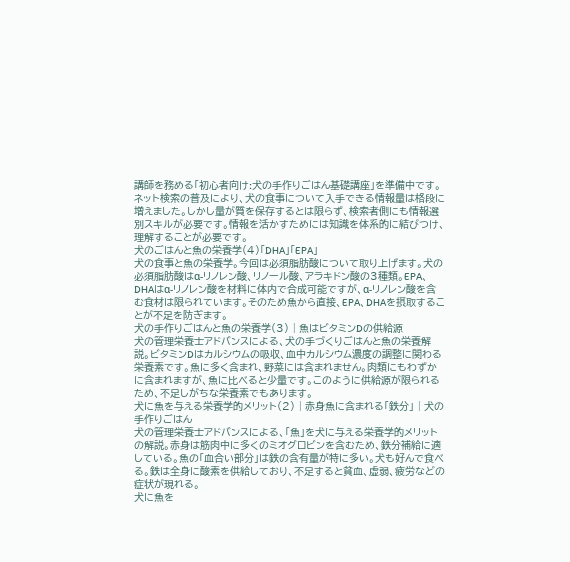講師を務める「初心者向け:犬の手作りごはん基礎講座」を準備中です。ネット検索の普及により、犬の食事について入手できる情報量は格段に増えました。しかし量が質を保存するとは限らず、検索者側にも情報選別スキルが必要です。情報を活かすためには知識を体系的に結びつけ、理解することが必要です。
犬のごはんと魚の栄養学(4)「DHA」「EPA」
犬の食事と魚の栄養学。今回は必須脂肪酸について取り上げます。犬の必須脂肪酸はα-リノレン酸、リノール酸、アラキドン酸の3種類。EPA、DHAはα-リノレン酸を材料に体内で合成可能ですが、α-リノレン酸を含む食材は限られています。そのため魚から直接、EPA、DHAを摂取することが不足を防ぎます。
犬の手作りごはんと魚の栄養学(3) | 魚はビタミンDの供給源
犬の管理栄養士アドバンスによる、犬の手づくりごはんと魚の栄養解説。ビタミンDはカルシウムの吸収、血中カルシウム濃度の調整に関わる栄養素です。魚に多く含まれ、野菜には含まれません。肉類にもわずかに含まれますが、魚に比べると少量です。このように供給源が限られるため、不足しがちな栄養素でもあります。
犬に魚を与える栄養学的メリット(2) | 赤身魚に含まれる「鉄分」 | 犬の手作りごはん
犬の管理栄養士アドバンスによる、「魚」を犬に与える栄養学的メリットの解説。赤身は筋肉中に多くのミオグロビンを含むため、鉄分補給に適している。魚の「血合い部分」は鉄の含有量が特に多い。犬も好んで食べる。鉄は全身に酸素を供給しており、不足すると貧血、虚弱、疲労などの症状が現れる。
犬に魚を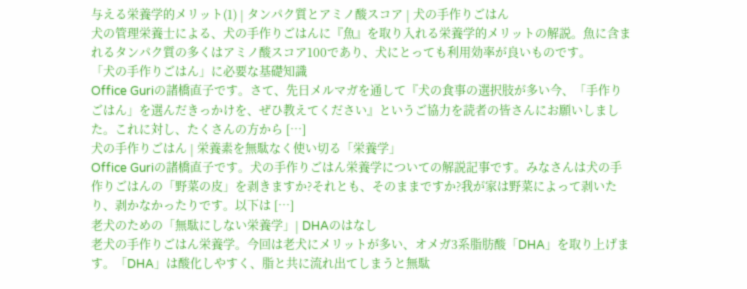与える栄養学的メリット(1) | タンパク質とアミノ酸スコア | 犬の手作りごはん
犬の管理栄養士による、犬の手作りごはんに『魚』を取り入れる栄養学的メリットの解説。魚に含まれるタンパク質の多くはアミノ酸スコア100であり、犬にとっても利用効率が良いものです。
「犬の手作りごはん」に必要な基礎知識
Office Guriの諸橋直子です。さて、先日メルマガを通して『犬の食事の選択肢が多い今、「手作りごはん」を選んだきっかけを、ぜひ教えてください』というご協力を読者の皆さんにお願いしました。これに対し、たくさんの方から […]
犬の手作りごはん | 栄養素を無駄なく使い切る「栄養学」
Office Guriの諸橋直子です。犬の手作りごはん栄養学についての解説記事です。みなさんは犬の手作りごはんの「野菜の皮」を剥きますか?それとも、そのままですか?我が家は野菜によって剥いたり、剥かなかったりです。以下は […]
老犬のための「無駄にしない栄養学」| DHAのはなし
老犬の手作りごはん栄養学。今回は老犬にメリットが多い、オメガ3系脂肪酸「DHA」を取り上げます。「DHA」は酸化しやすく、脂と共に流れ出てしまうと無駄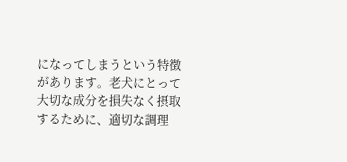になってしまうという特徴があります。老犬にとって大切な成分を損失なく摂取するために、適切な調理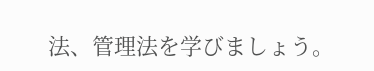法、管理法を学びましょう。